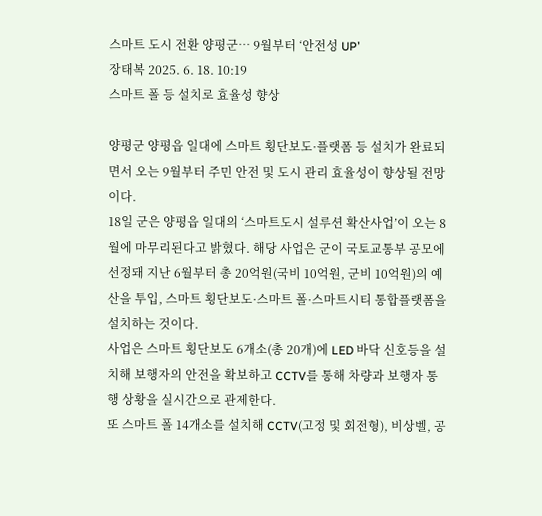스마트 도시 전환 양평군… 9월부터 ‘안전성 UP’
장태복 2025. 6. 18. 10:19
스마트 폴 등 설치로 효율성 향상

양평군 양평읍 일대에 스마트 횡단보도·플랫폼 등 설치가 완료되면서 오는 9월부터 주민 안전 및 도시 관리 효율성이 향상될 전망이다.
18일 군은 양평읍 일대의 ‘스마트도시 설루션 확산사업’이 오는 8월에 마무리된다고 밝혔다. 해당 사업은 군이 국토교통부 공모에 선정돼 지난 6월부터 총 20억원(국비 10억원, 군비 10억원)의 예산을 투입, 스마트 횡단보도·스마트 폴·스마트시티 통합플랫폼을 설치하는 것이다.
사업은 스마트 횡단보도 6개소(총 20개)에 LED 바닥 신호등을 설치해 보행자의 안전을 확보하고 CCTV를 통해 차량과 보행자 통행 상황을 실시간으로 관제한다.
또 스마트 폴 14개소를 설치해 CCTV(고정 및 회전형), 비상벨, 공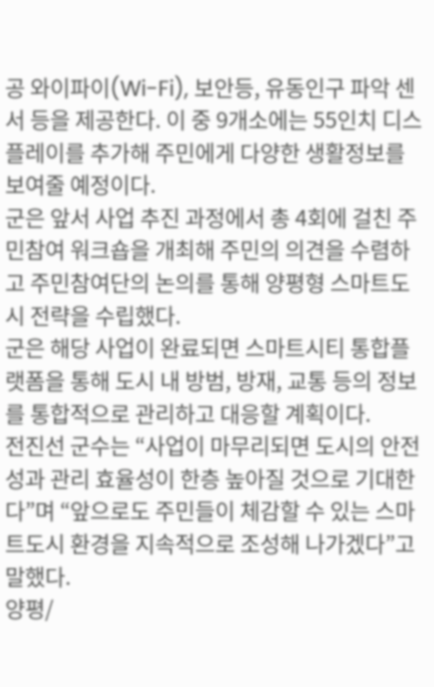공 와이파이(Wi-Fi), 보안등, 유동인구 파악 센서 등을 제공한다. 이 중 9개소에는 55인치 디스플레이를 추가해 주민에게 다양한 생활정보를 보여줄 예정이다.
군은 앞서 사업 추진 과정에서 총 4회에 걸친 주민참여 워크숍을 개최해 주민의 의견을 수렴하고 주민참여단의 논의를 통해 양평형 스마트도시 전략을 수립했다.
군은 해당 사업이 완료되면 스마트시티 통합플랫폼을 통해 도시 내 방범, 방재, 교통 등의 정보를 통합적으로 관리하고 대응할 계획이다.
전진선 군수는 “사업이 마무리되면 도시의 안전성과 관리 효율성이 한층 높아질 것으로 기대한다”며 “앞으로도 주민들이 체감할 수 있는 스마트도시 환경을 지속적으로 조성해 나가겠다”고 말했다.
양평/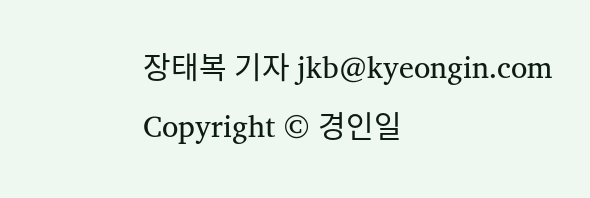장태복 기자 jkb@kyeongin.com
Copyright © 경인일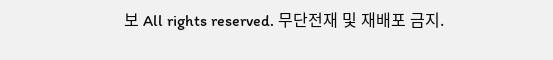보 All rights reserved. 무단전재 및 재배포 금지.